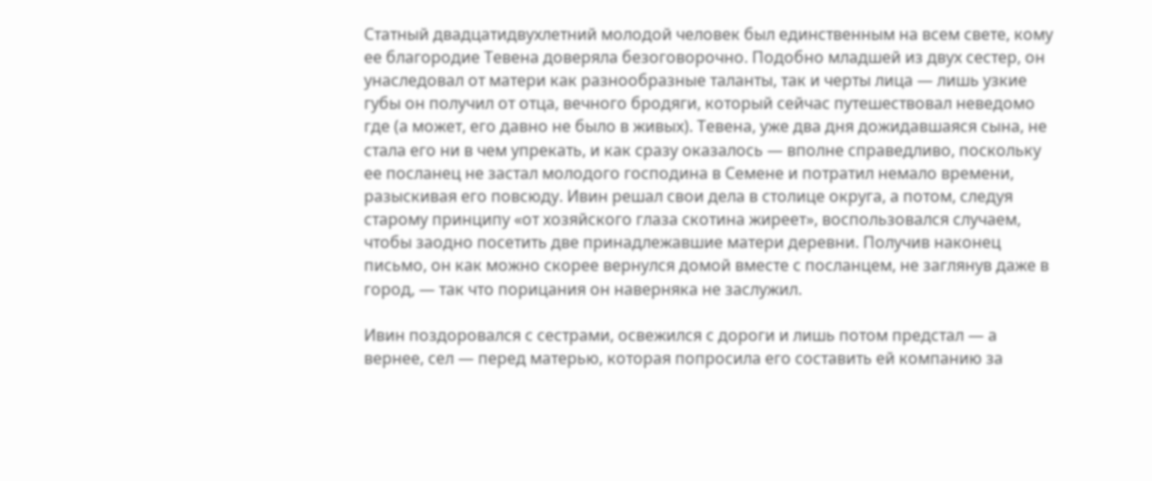Статный двадцатидвухлетний молодой человек был единственным на всем свете, кому ее благородие Тевена доверяла безоговорочно. Подобно младшей из двух сестер, он унаследовал от матери как разнообразные таланты, так и черты лица — лишь узкие губы он получил от отца, вечного бродяги, который сейчас путешествовал неведомо где (а может, его давно не было в живых). Тевена, уже два дня дожидавшаяся сына, не стала его ни в чем упрекать, и как сразу оказалось — вполне справедливо, поскольку ее посланец не застал молодого господина в Семене и потратил немало времени, разыскивая его повсюду. Ивин решал свои дела в столице округа, а потом, следуя старому принципу «от хозяйского глаза скотина жиреет», воспользовался случаем, чтобы заодно посетить две принадлежавшие матери деревни. Получив наконец письмо, он как можно скорее вернулся домой вместе с посланцем, не заглянув даже в город, — так что порицания он наверняка не заслужил.

Ивин поздоровался с сестрами, освежился с дороги и лишь потом предстал — а вернее, сел — перед матерью, которая попросила его составить ей компанию за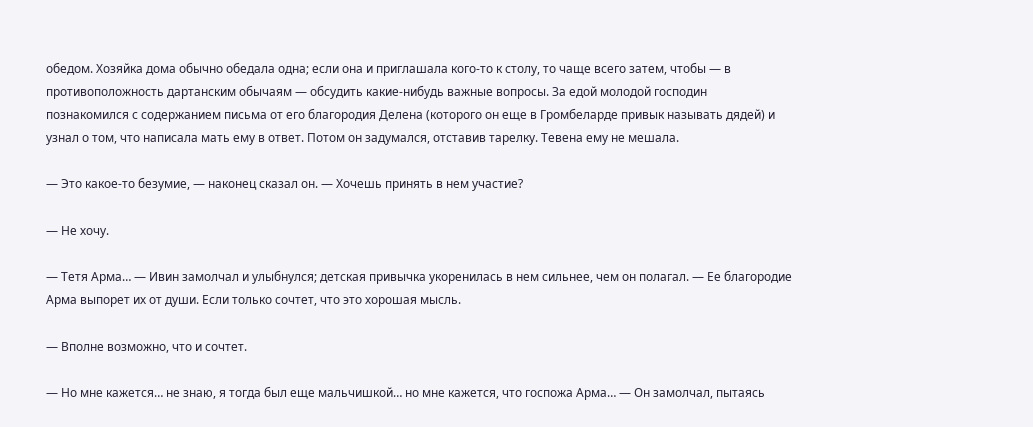обедом. Хозяйка дома обычно обедала одна; если она и приглашала кого-то к столу, то чаще всего затем, чтобы — в противоположность дартанским обычаям — обсудить какие-нибудь важные вопросы. За едой молодой господин познакомился с содержанием письма от его благородия Делена (которого он еще в Громбеларде привык называть дядей) и узнал о том, что написала мать ему в ответ. Потом он задумался, отставив тарелку. Тевена ему не мешала.

— Это какое-то безумие, — наконец сказал он. — Хочешь принять в нем участие?

— Не хочу.

— Тетя Арма… — Ивин замолчал и улыбнулся; детская привычка укоренилась в нем сильнее, чем он полагал. — Ее благородие Арма выпорет их от души. Если только сочтет, что это хорошая мысль.

— Вполне возможно, что и сочтет.

— Но мне кажется… не знаю, я тогда был еще мальчишкой… но мне кажется, что госпожа Арма… — Он замолчал, пытаясь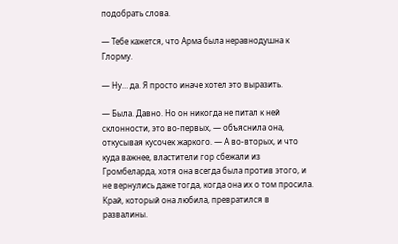подобрать слова.

— Тебе кажется, что Арма была неравнодушна к Глорму.

— Ну… да. Я просто иначе хотел это выразить.

— Была. Давно. Но он никогда не питал к ней склонности, это во-первых, — объяснила она, откусывая кусочек жаркого. — А во-вторых, и что куда важнее, властители гор сбежали из Громбеларда, хотя она всегда была против этого, и не вернулись даже тогда, когда она их о том просила. Край, который она любила, превратился в развалины.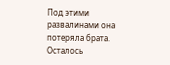Под этими развалинами она потеряла брата. Осталось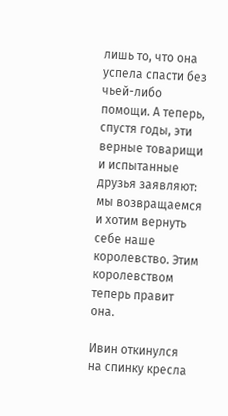лишь то, что она успела спасти без чьей-либо помощи. А теперь, спустя годы, эти верные товарищи и испытанные друзья заявляют: мы возвращаемся и хотим вернуть себе наше королевство. Этим королевством теперь правит она.

Ивин откинулся на спинку кресла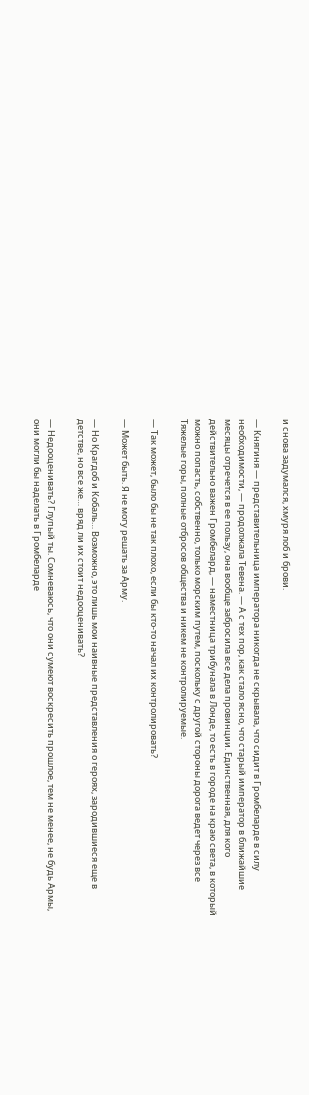и снова задумался, хмуря лоб и брови.

— Княгиня — представительница императора никогда не скрывала, что сидит в Громбеларде в силу необходимости, — продолжала Тевена. — А с тех пор, как стало ясно, что старый император в ближайшие месяцы отречется в ее пользу, она вообще забросила все дела провинции. Единственная, для кого действительно важен Громбелард, — наместница трибунала в Лонде, то есть в городе на краю света, в который можно попасть, собственно, только морским путем, поскольку с другой стороны дорога ведет через все Тяжелые горы, полные отбросов общества и никем не контролируемые.

— Так может, было бы не так плохо, если бы кто-то начал их контролировать?

— Может быть. Я не могу решать за Арму.

— Но Крагдоб и Кобаль… Возможно, это лишь мои наивные представления о героях, зародившиеся еще в детстве, но все же… вряд ли их стоит недооценивать?

— Недооценивать? Глупый ты. Сомневаюсь, что они сумеют воскресить прошлое, тем не менее, не будь Армы, они могли бы наделать в Громбеларде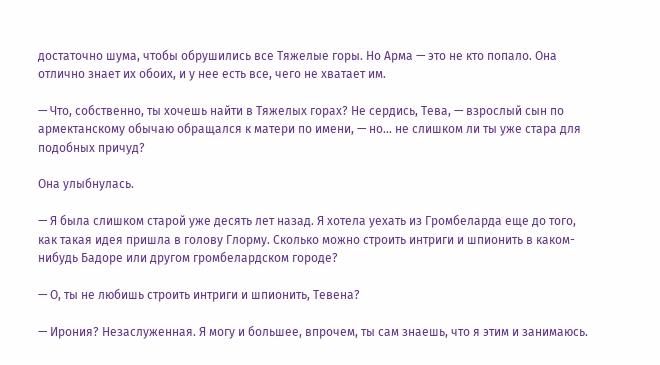достаточно шума, чтобы обрушились все Тяжелые горы. Но Арма — это не кто попало. Она отлично знает их обоих, и у нее есть все, чего не хватает им.

— Что, собственно, ты хочешь найти в Тяжелых горах? Не сердись, Тева, — взрослый сын по армектанскому обычаю обращался к матери по имени, — но… не слишком ли ты уже стара для подобных причуд?

Она улыбнулась.

— Я была слишком старой уже десять лет назад. Я хотела уехать из Громбеларда еще до того, как такая идея пришла в голову Глорму. Сколько можно строить интриги и шпионить в каком-нибудь Бадоре или другом громбелардском городе?

— О, ты не любишь строить интриги и шпионить, Тевена?

— Ирония? Незаслуженная. Я могу и большее, впрочем, ты сам знаешь, что я этим и занимаюсь.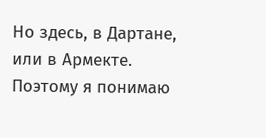Но здесь, в Дартане, или в Армекте. Поэтому я понимаю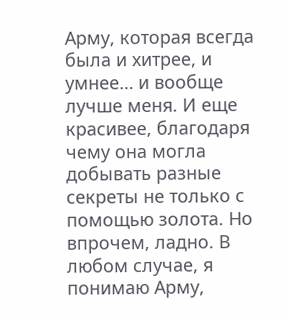Арму, которая всегда была и хитрее, и умнее… и вообще лучше меня. И еще красивее, благодаря чему она могла добывать разные секреты не только с помощью золота. Но впрочем, ладно. В любом случае, я понимаю Арму,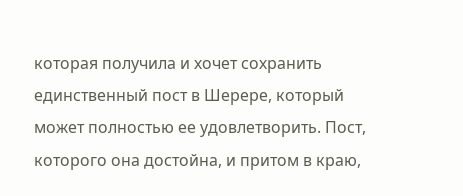которая получила и хочет сохранить единственный пост в Шерере, который может полностью ее удовлетворить. Пост, которого она достойна, и притом в краю,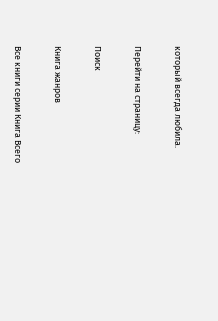который всегда любила.

Перейти на страницу:

Поиск

Книга жанров

Все книги серии Книга Всего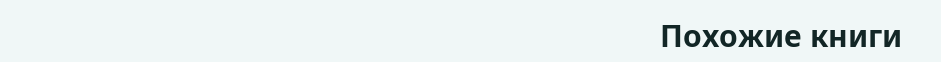Похожие книги